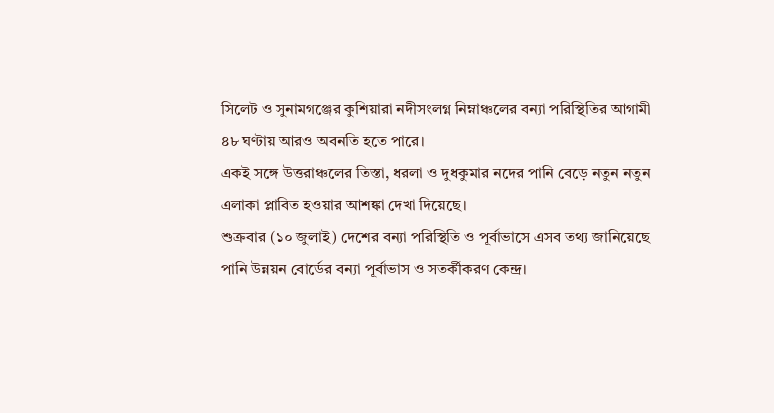সিলেট ও সুনামগঞ্জের কুশিয়ারা নদীসংলগ্ন নিম্নাঞ্চলের বন্যা পরিস্থিতির আগামী ৪৮ ঘণ্টায় আরও অবনতি হতে পারে।
একই সঙ্গে উত্তরাঞ্চলের তিস্তা, ধরলা ও দুধকুমার নদের পানি বেড়ে নতুন নতুন এলাকা প্লাবিত হওয়ার আশঙ্কা দেখা দিয়েছে।
শুক্রবার (১০ জুলাই) দেশের বন্যা পরিস্থিতি ও পূর্বাভাসে এসব তথ্য জানিয়েছে পানি উন্নয়ন বোর্ডের বন্যা পূর্বাভাস ও সতর্কীকরণ কেন্দ্র।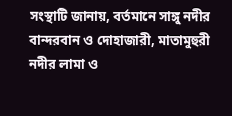সংস্থাটি জানায়, বর্তমানে সাঙ্গু নদীর বান্দরবান ও দোহাজারী, মাতামুহুরী নদীর লামা ও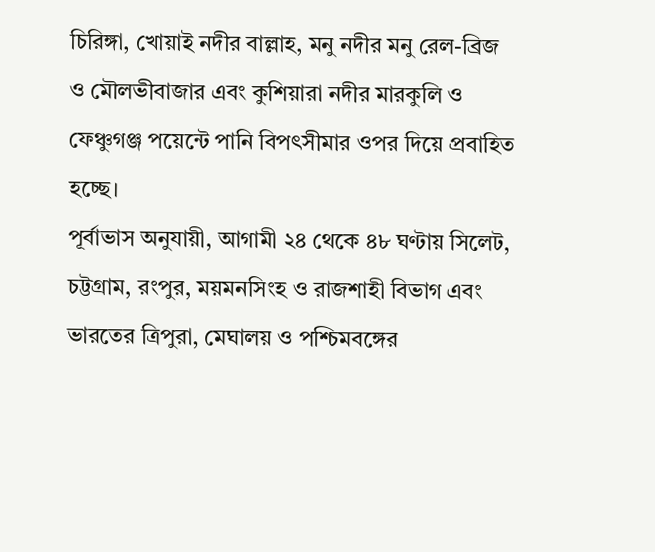চিরিঙ্গা, খোয়াই নদীর বাল্লাহ, মনু নদীর মনু রেল-ব্রিজ ও মৌলভীবাজার এবং কুশিয়ারা নদীর মারকুলি ও ফেঞ্চুগঞ্জ পয়েন্টে পানি বিপৎসীমার ওপর দিয়ে প্রবাহিত হচ্ছে।
পূর্বাভাস অনুযায়ী, আগামী ২৪ থেকে ৪৮ ঘণ্টায় সিলেট, চট্টগ্রাম, রংপুর, ময়মনসিংহ ও রাজশাহী বিভাগ এবং ভারতের ত্রিপুরা, মেঘালয় ও পশ্চিমবঙ্গের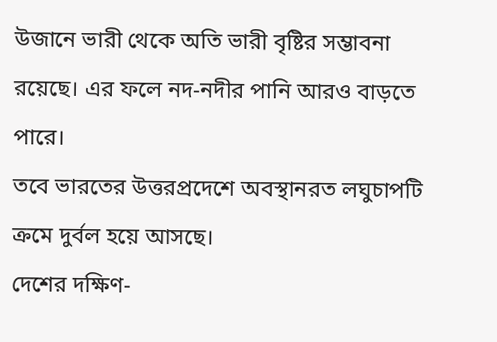উজানে ভারী থেকে অতি ভারী বৃষ্টির সম্ভাবনা রয়েছে। এর ফলে নদ-নদীর পানি আরও বাড়তে পারে।
তবে ভারতের উত্তরপ্রদেশে অবস্থানরত লঘুচাপটি ক্রমে দুর্বল হয়ে আসছে।
দেশের দক্ষিণ-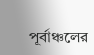পূর্বাঞ্চলের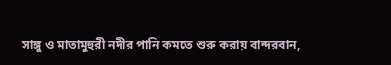সাঙ্গু ও মাতামুহুরী নদীর পানি কমতে শুরু করায় বান্দরবান,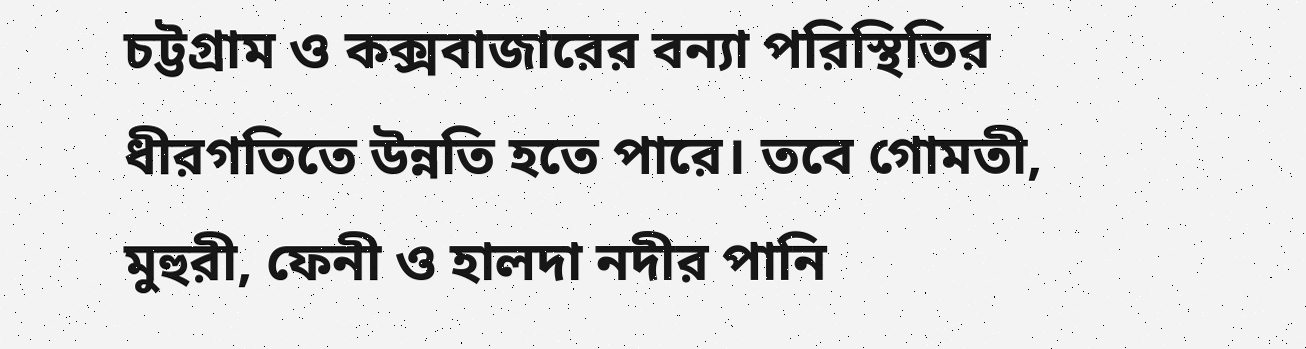চট্টগ্রাম ও কক্সবাজারের বন্যা পরিস্থিতির ধীরগতিতে উন্নতি হতে পারে। তবে গোমতী, মুহুরী, ফেনী ও হালদা নদীর পানি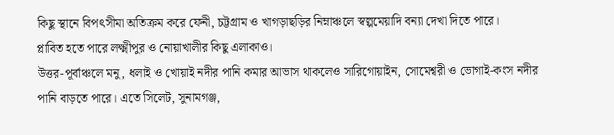কিছু স্থানে বিপৎসীমা অতিক্রম করে ফেনী, চট্টগ্রাম ও খাগড়াছড়ির নিম্নাঞ্চলে স্বল্পমেয়াদি বন্যা দেখা দিতে পারে।
প্লাবিত হতে পারে লক্ষ্মীপুর ও নোয়াখালীর কিছু এলাকাও।
উত্তর-পূর্বাঞ্চলে মনু, ধলাই ও খোয়াই নদীর পানি কমার আভাস থাকলেও সারিগোয়াইন, সোমেশ্বরী ও ভোগাই-কংস নদীর পানি বাড়তে পারে। এতে সিলেট, সুনামগঞ্জ,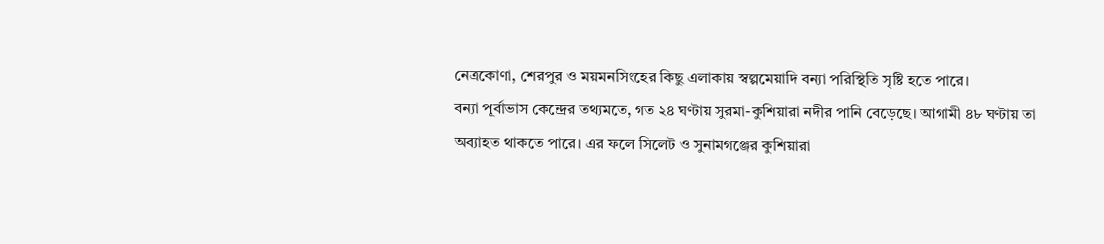নেত্রকোণা, শেরপুর ও ময়মনসিংহের কিছু এলাকায় স্বল্পমেয়াদি বন্যা পরিস্থিতি সৃষ্টি হতে পারে।
বন্যা পূর্বাভাস কেন্দ্রের তথ্যমতে, গত ২৪ ঘণ্টায় সুরমা-কুশিয়ারা নদীর পানি বেড়েছে। আগামী ৪৮ ঘণ্টায় তা অব্যাহত থাকতে পারে। এর ফলে সিলেট ও সুনামগঞ্জের কুশিয়ারা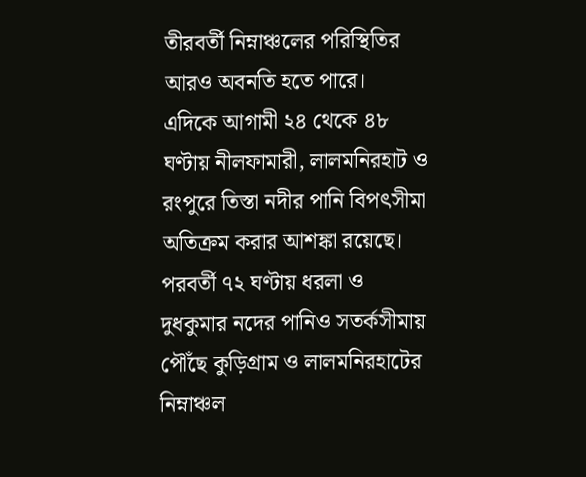তীরবর্তী নিম্নাঞ্চলের পরিস্থিতির আরও অবনতি হতে পারে।
এদিকে আগামী ২৪ থেকে ৪৮ ঘণ্টায় নীলফামারী, লালমনিরহাট ও রংপুরে তিস্তা নদীর পানি বিপৎসীমা অতিক্রম করার আশঙ্কা রয়েছে। পরবর্তী ৭২ ঘণ্টায় ধরলা ও দুধকুমার নদের পানিও সতর্কসীমায় পৌঁছে কুড়িগ্রাম ও লালমনিরহাটের নিম্নাঞ্চল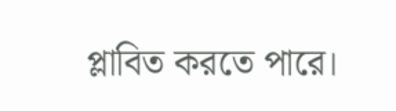প্লাবিত করতে পারে।